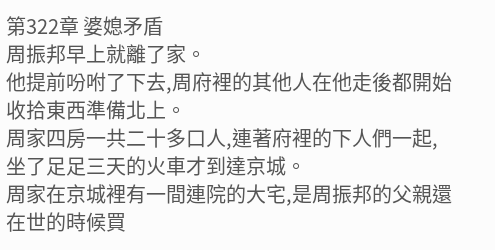第322章 婆媳矛盾
周振邦早上就離了家。
他提前吩咐了下去,周府裡的其他人在他走後都開始收拾東西準備北上。
周家四房一共二十多口人,連著府裡的下人們一起,坐了足足三天的火車才到達京城。
周家在京城裡有一間連院的大宅,是周振邦的父親還在世的時候買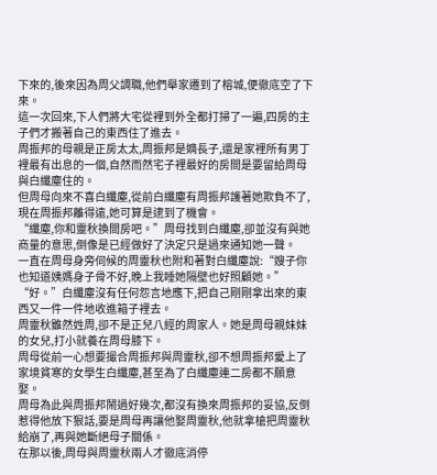下來的,後來因為周父調職,他們舉家遷到了榕城,便徹底空了下來。
這一次回來,下人們將大宅從裡到外全都打掃了一遍,四房的主子們才搬著自己的東西住了進去。
周振邦的母親是正房太太,周振邦是嫡長子,還是家裡所有男丁裡最有出息的一個,自然而然宅子裡最好的房間是要留給周母與白纖塵住的。
但周母向來不喜白纖塵,從前白纖塵有周振邦護著她欺負不了,現在周振邦離得遠,她可算是逮到了機會。
“纖塵,你和靈秋換間房吧。”周母找到白纖塵,卻並沒有與她商量的意思,倒像是已經做好了決定只是過來通知她一聲。
一直在周母身旁伺候的周靈秋也附和著對白纖塵說:“嫂子你也知道姨媽身子骨不好,晚上我睡她隔壁也好照顧她。”
“好。”白纖塵沒有任何怨言地應下,把自己剛剛拿出來的東西又一件一件地收進箱子裡去。
周靈秋雖然姓周,卻不是正兒八經的周家人。她是周母親妹妹的女兒,打小就養在周母膝下。
周母從前一心想要撮合周振邦與周靈秋,卻不想周振邦愛上了家境貧寒的女學生白纖塵,甚至為了白纖塵連二房都不願意娶。
周母為此與周振邦鬧過好幾次,都沒有換來周振邦的妥協,反倒惹得他放下狠話,要是周母再讓他娶周靈秋,他就拿槍把周靈秋給崩了,再與她斷絕母子關係。
在那以後,周母與周靈秋兩人才徹底消停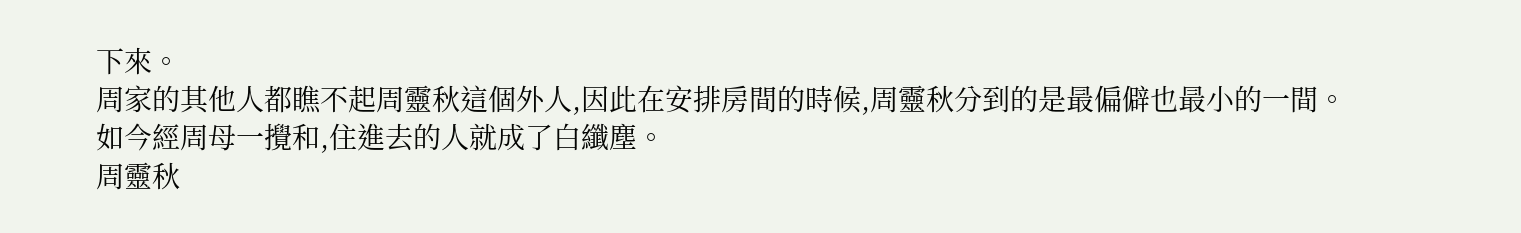下來。
周家的其他人都瞧不起周靈秋這個外人,因此在安排房間的時候,周靈秋分到的是最偏僻也最小的一間。
如今經周母一攪和,住進去的人就成了白纖塵。
周靈秋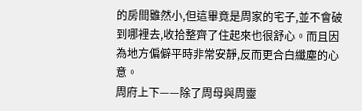的房間雖然小,但這畢竟是周家的宅子,並不會破到哪裡去,收拾整齊了住起來也很舒心。而且因為地方偏僻平時非常安靜,反而更合白纖塵的心意。
周府上下——除了周母與周靈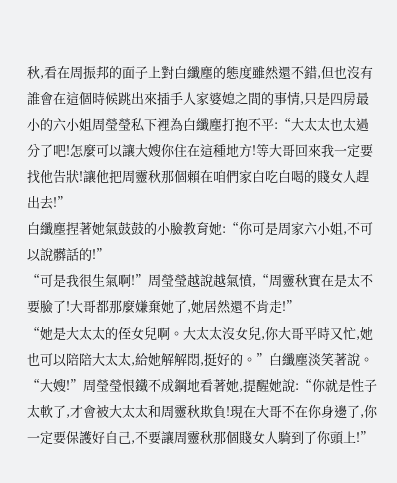秋,看在周振邦的面子上對白纖塵的態度雖然還不錯,但也沒有誰會在這個時候跳出來插手人家婆媳之間的事情,只是四房最小的六小姐周瑩瑩私下裡為白纖塵打抱不平:“大太太也太過分了吧!怎麼可以讓大嫂你住在這種地方!等大哥回來我一定要找他告狀!讓他把周靈秋那個賴在咱們家白吃白喝的賤女人趕出去!”
白纖塵捏著她氣鼓鼓的小臉教育她:“你可是周家六小姐,不可以說髒話的!”
“可是我很生氣啊!”周瑩瑩越說越氣憤,“周靈秋實在是太不要臉了!大哥都那麼嫌棄她了,她居然還不肯走!”
“她是大太太的侄女兒啊。大太太沒女兒,你大哥平時又忙,她也可以陪陪大太太,給她解解悶,挺好的。”白纖塵淡笑著說。
“大嫂!”周瑩瑩恨鐵不成鋼地看著她,提醒她說:“你就是性子太軟了,才會被大太太和周靈秋欺負!現在大哥不在你身邊了,你一定要保護好自己,不要讓周靈秋那個賤女人騎到了你頭上!”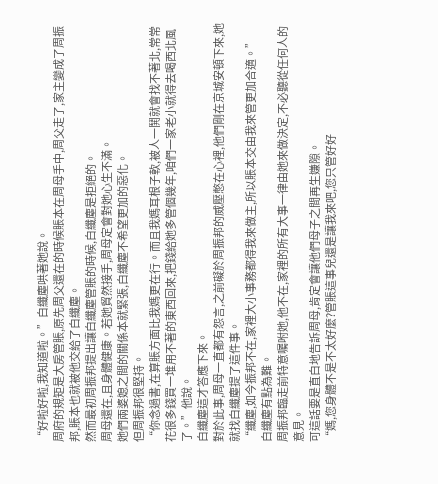“好啦好啦,我知道啦。”白纖塵哄著她說。
周府的規矩是大房管賬,原先周父還在的時候賬本在周母手中,周父走了,家主變成了周振邦,賬本也就被他交給了白纖塵。
然而最初周振邦提出讓白纖塵管賬的時候,白纖塵是拒絕的。
周母還在,且身體健康。若她貿然接手,周母定會對她心生不滿。
她們兩婆媳之間的關係本就緊張,白纖塵不希望更加的惡化。
但周振邦很堅持。
“你念過書,在算賬方面比我媽更在行。而且我媽耳根子軟,被人一鬨就會找不著北,常常花很多錢買一堆用不著的東西回來,把錢給她多管個幾年,咱們一家老小就得去喝西北風了。”他說。
白纖塵這才答應下來。
對於此事,周母一直都有怨言,之前礙於周振邦的威壓憋在心裡,他們剛在京城安頓下來,她就找白纖塵提了這件事。
“纖塵,如今振邦不在,家裡大小事務都得我來做主,所以賬本交由我來管更加合適。”
白纖塵有點為難。
周振邦臨走前特意囑咐她,他不在,家裡的所有大事一律由她來做決定,不必聽從任何人的意見。
可這話要是直白地告訴周母,肯定會讓他們母子之間再生嫌隙。
“媽,您身體不是不太好麼?管賬這事兒還是讓我來吧,您只管好好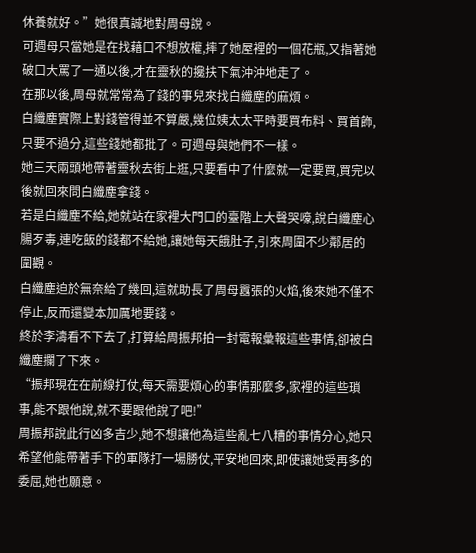休養就好。”她很真誠地對周母說。
可週母只當她是在找藉口不想放權,摔了她屋裡的一個花瓶,又指著她破口大罵了一通以後,才在靈秋的攙扶下氣沖沖地走了。
在那以後,周母就常常為了錢的事兒來找白纖塵的麻煩。
白纖塵實際上對錢管得並不算嚴,幾位姨太太平時要買布料、買首飾,只要不過分,這些錢她都批了。可週母與她們不一樣。
她三天兩頭地帶著靈秋去街上逛,只要看中了什麼就一定要買,買完以後就回來問白纖塵拿錢。
若是白纖塵不給,她就站在家裡大門口的臺階上大聲哭嚎,說白纖塵心腸歹毒,連吃飯的錢都不給她,讓她每天餓肚子,引來周圍不少鄰居的圍觀。
白纖塵迫於無奈給了幾回,這就助長了周母囂張的火焰,後來她不僅不停止,反而還變本加厲地要錢。
終於李濤看不下去了,打算給周振邦拍一封電報彙報這些事情,卻被白纖塵攔了下來。
“振邦現在在前線打仗,每天需要煩心的事情那麼多,家裡的這些瑣事,能不跟他說,就不要跟他說了吧!”
周振邦說此行凶多吉少,她不想讓他為這些亂七八糟的事情分心,她只希望他能帶著手下的軍隊打一場勝仗,平安地回來,即使讓她受再多的委屈,她也願意。